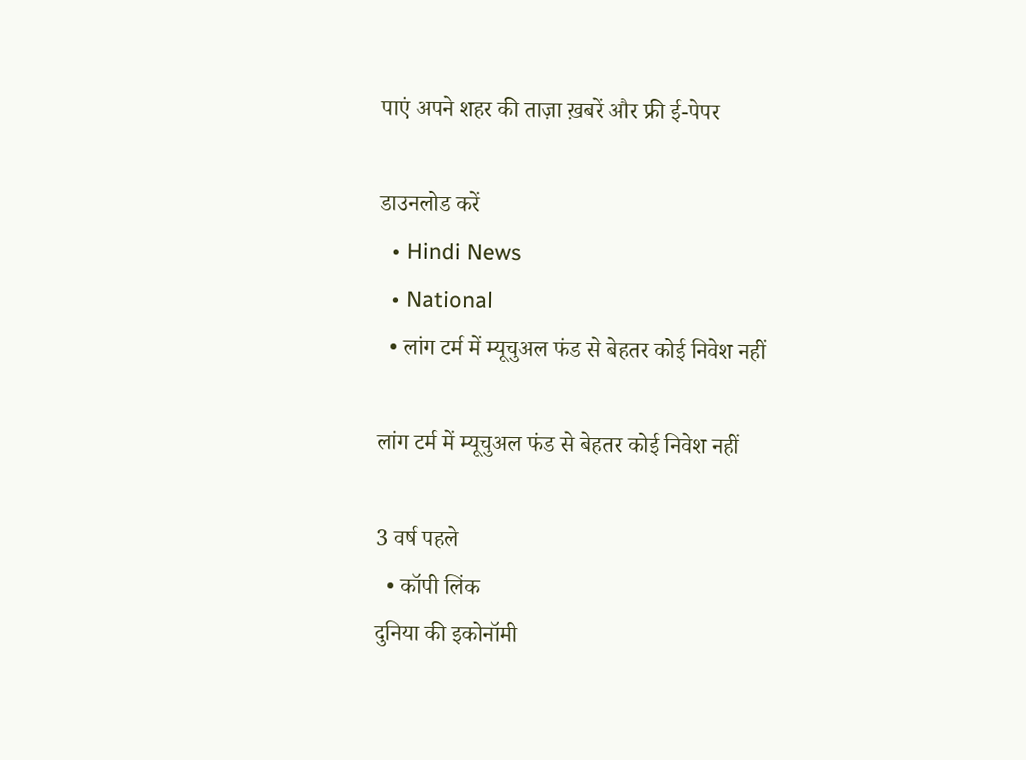पाएं अपने शहर की ताज़ा ख़बरें और फ्री ई-पेपर

डाउनलोड करें
  • Hindi News
  • National
  • लांग टर्म में म्यूचुअल फंड से बेहतर कोई निवेश नहीं

लांग टर्म में म्यूचुअल फंड से बेहतर कोई निवेश नहीं

3 वर्ष पहले
  • कॉपी लिंक
दुनिया की इकोनॉमी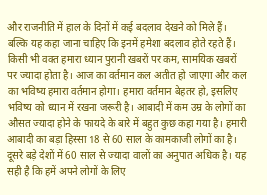और राजनीति में हाल के दिनों में कई बदलाव देखने को मिले हैं। बल्कि यह कहा जाना चाहिए कि इनमें हमेशा बदलाव होते रहते हैं। किसी भी वक्त हमारा ध्यान पुरानी खबरों पर कम, सामयिक खबरों पर ज्यादा होता है। आज का वर्तमान कल अतीत हो जाएगा और कल का भविष्य हमारा वर्तमान होगा। हमारा वर्तमान बेहतर हो, इसलिए भविष्य को ध्यान में रखना जरूरी है। आबादी में कम उम्र के लोगों का औसत ज्यादा होने के फायदे के बारे में बहुत कुछ कहा गया है। हमारी आबादी का बड़ा हिस्सा 18 से 60 साल के कामकाजी लोगों का है। दूसरे बड़े देशों में 60 साल से ज्यादा वालों का अनुपात अधिक है। यह सही है कि हमें अपने लोगों के लिए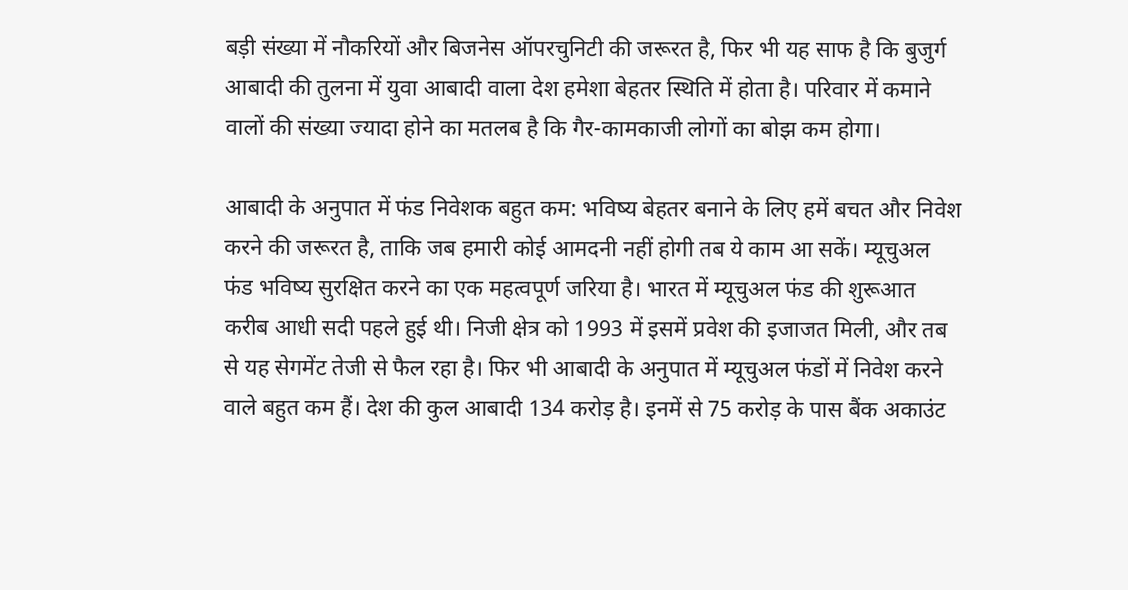बड़ी संख्या में नौकरियों और बिजनेस ऑपरचुनिटी की जरूरत है, फिर भी यह साफ है कि बुजुर्ग आबादी की तुलना में युवा आबादी वाला देश हमेशा बेहतर स्थिति में होता है। परिवार में कमाने वालों की संख्या ज्यादा होने का मतलब है कि गैर-कामकाजी लोगों का बोझ कम होगा।

आबादी के अनुपात में फंड निवेशक बहुत कम: भविष्य बेहतर बनाने के लिए हमें बचत और निवेश करने की जरूरत है, ताकि जब हमारी कोई आमदनी नहीं होगी तब ये काम आ सकें। म्यूचुअल फंड भविष्य सुरक्षित करने का एक महत्वपूर्ण जरिया है। भारत में म्यूचुअल फंड की शुरूआत करीब आधी सदी पहले हुई थी। निजी क्षेत्र को 1993 में इसमें प्रवेश की इजाजत मिली, और तब से यह सेगमेंट तेजी से फैल रहा है। फिर भी आबादी के अनुपात में म्यूचुअल फंडों में निवेश करने वाले बहुत कम हैं। देश की कुल आबादी 134 करोड़ है। इनमें से 75 करोड़ के पास बैंक अकाउंट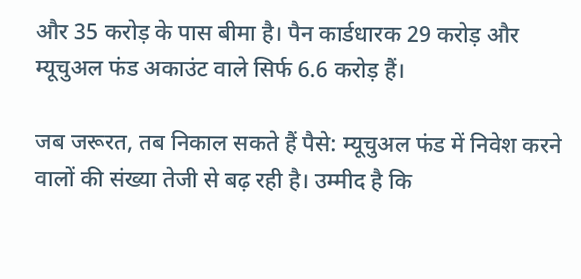और 35 करोड़ के पास बीमा है। पैन कार्डधारक 29 करोड़ और म्यूचुअल फंड अकाउंट वाले सिर्फ 6.6 करोड़ हैं।

जब जरूरत, तब निकाल सकते हैं पैसे: म्यूचुअल फंड में निवेश करने वालों की संख्या तेजी से बढ़ रही है। उम्मीद है कि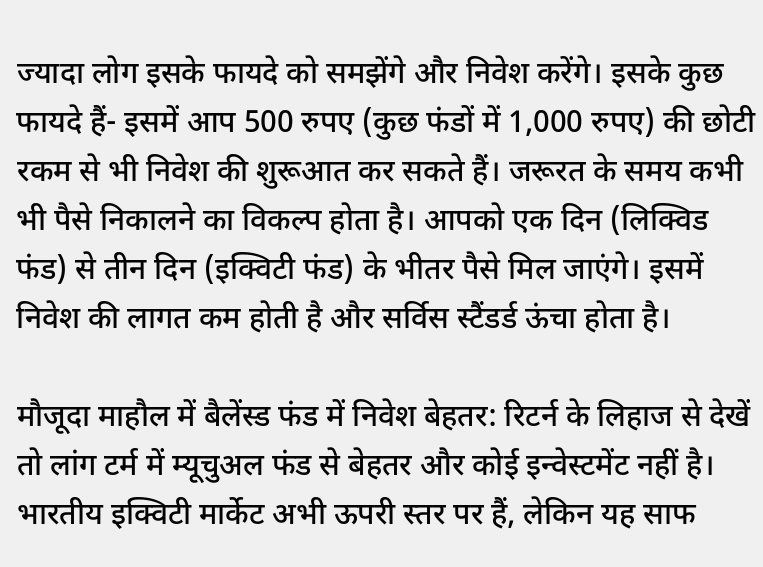ज्यादा लोग इसके फायदे को समझेंगे और निवेश करेंगे। इसके कुछ फायदे हैं- इसमें आप 500 रुपए (कुछ फंडों में 1,000 रुपए) की छोटी रकम से भी निवेश की शुरूआत कर सकते हैं। जरूरत के समय कभी भी पैसे निकालने का विकल्प होता है। आपको एक दिन (लिक्विड फंड) से तीन दिन (इक्विटी फंड) के भीतर पैसे मिल जाएंगे। इसमें निवेश की लागत कम होती है और सर्विस स्टैंडर्ड ऊंचा होता है।

मौजूदा माहौल में बैलेंस्ड फंड में निवेश बेहतर: रिटर्न के लिहाज से देखें तो लांग टर्म में म्यूचुअल फंड से बेहतर और कोई इन्वेस्टमेंट नहीं है। भारतीय इक्विटी मार्केट अभी ऊपरी स्तर पर हैं, लेकिन यह साफ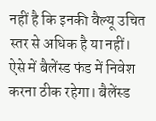नहीं है कि इनकी वैल्यू उचित स्तर से अधिक है या नहीं। ऐसे में बैलेंस्ड फंड में निवेश करना ठीक रहेगा। बैलेंस्ड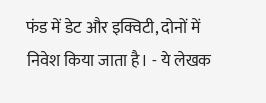फंड में डेट और इक्विटी, दोनों में निवेश किया जाता है। - ये लेखक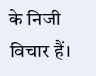के निजी विचार हैं।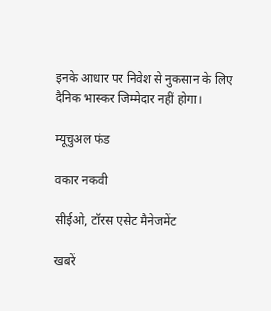इनके आधार पर निवेश से नुकसान के लिए दैनिक भास्कर जिम्मेदार नहीं होगा।

म्यूचुअल फंड

वकार नकवी

सीईओ, टॉरस एसेट मैनेजमेंट

खबरें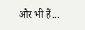और भी हैं...